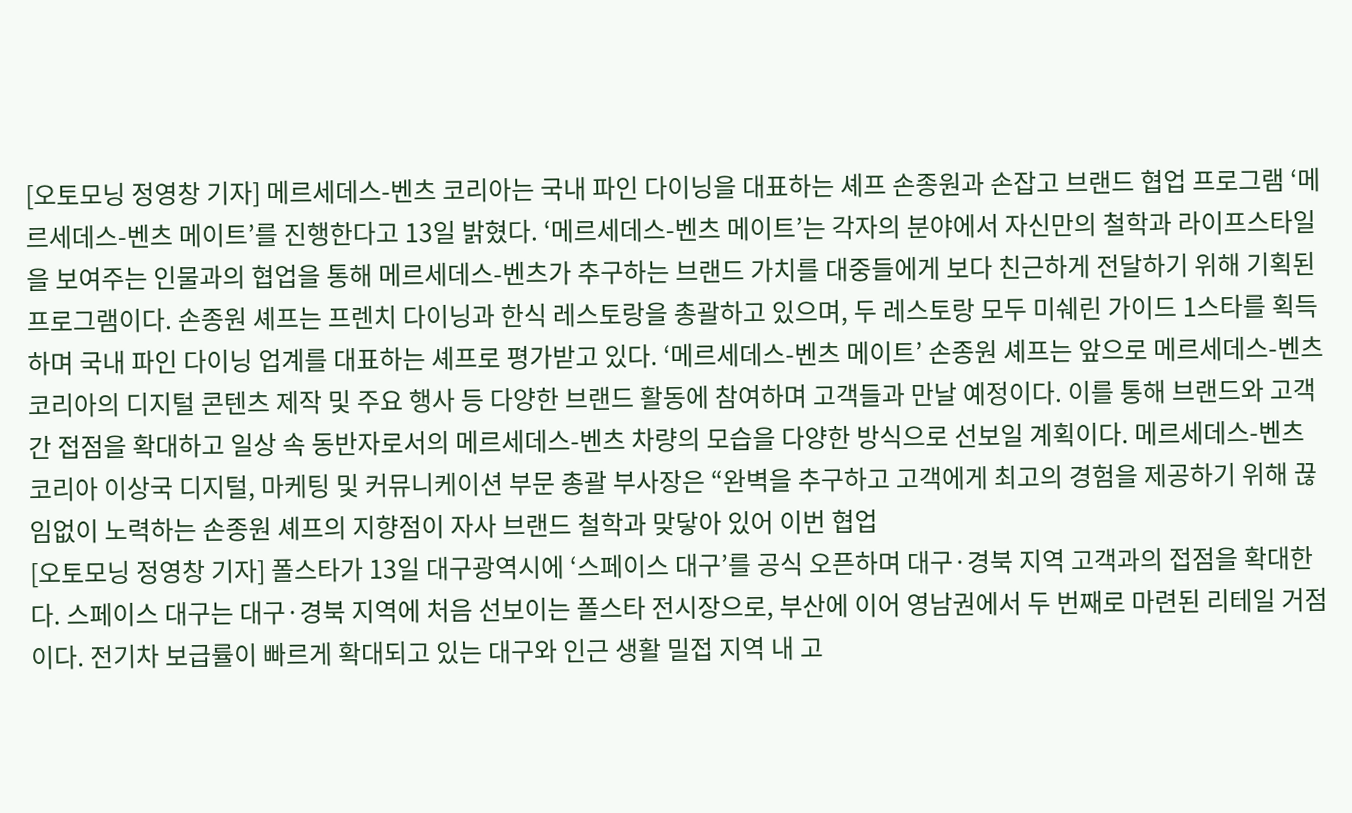[오토모닝 정영창 기자] 메르세데스-벤츠 코리아는 국내 파인 다이닝을 대표하는 셰프 손종원과 손잡고 브랜드 협업 프로그램 ‘메르세데스-벤츠 메이트’를 진행한다고 13일 밝혔다. ‘메르세데스-벤츠 메이트’는 각자의 분야에서 자신만의 철학과 라이프스타일을 보여주는 인물과의 협업을 통해 메르세데스-벤츠가 추구하는 브랜드 가치를 대중들에게 보다 친근하게 전달하기 위해 기획된 프로그램이다. 손종원 셰프는 프렌치 다이닝과 한식 레스토랑을 총괄하고 있으며, 두 레스토랑 모두 미쉐린 가이드 1스타를 획득하며 국내 파인 다이닝 업계를 대표하는 셰프로 평가받고 있다. ‘메르세데스-벤츠 메이트’ 손종원 셰프는 앞으로 메르세데스-벤츠 코리아의 디지털 콘텐츠 제작 및 주요 행사 등 다양한 브랜드 활동에 참여하며 고객들과 만날 예정이다. 이를 통해 브랜드와 고객 간 접점을 확대하고 일상 속 동반자로서의 메르세데스-벤츠 차량의 모습을 다양한 방식으로 선보일 계획이다. 메르세데스-벤츠 코리아 이상국 디지털, 마케팅 및 커뮤니케이션 부문 총괄 부사장은 “완벽을 추구하고 고객에게 최고의 경험을 제공하기 위해 끊임없이 노력하는 손종원 셰프의 지향점이 자사 브랜드 철학과 맞닿아 있어 이번 협업
[오토모닝 정영창 기자] 폴스타가 13일 대구광역시에 ‘스페이스 대구’를 공식 오픈하며 대구·경북 지역 고객과의 접점을 확대한다. 스페이스 대구는 대구·경북 지역에 처음 선보이는 폴스타 전시장으로, 부산에 이어 영남권에서 두 번째로 마련된 리테일 거점이다. 전기차 보급률이 빠르게 확대되고 있는 대구와 인근 생활 밀접 지역 내 고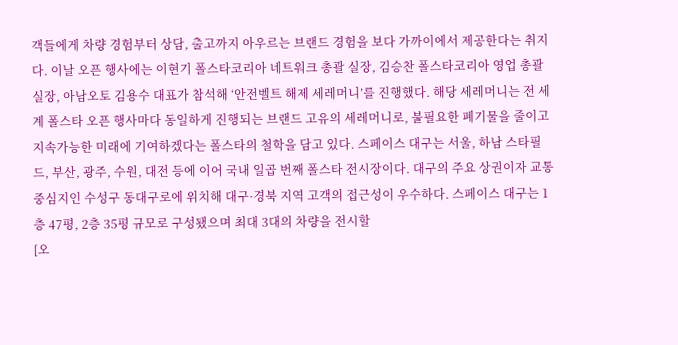객들에게 차량 경험부터 상담, 출고까지 아우르는 브랜드 경험을 보다 가까이에서 제공한다는 취지다. 이날 오픈 행사에는 이현기 폴스타코리아 네트워크 총괄 실장, 김승찬 폴스타코리아 영업 총괄 실장, 아남오토 김용수 대표가 참석해 ‘안전벨트 해제 세레머니’를 진행했다. 해당 세레머니는 전 세계 폴스타 오픈 행사마다 동일하게 진행되는 브랜드 고유의 세레머니로, 불필요한 폐기물을 줄이고 지속가능한 미래에 기여하겠다는 폴스타의 철학을 담고 있다. 스페이스 대구는 서울, 하남 스타필드, 부산, 광주, 수원, 대전 등에 이어 국내 일곱 번째 폴스타 전시장이다. 대구의 주요 상권이자 교통 중심지인 수성구 동대구로에 위치해 대구·경북 지역 고객의 접근성이 우수하다. 스페이스 대구는 1층 47평, 2층 35평 규모로 구성됐으며 최대 3대의 차량을 전시할
[오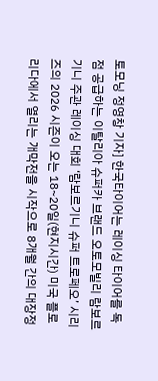토모닝 정영창 기자] 한국타이어는 레이싱 타이어를 독점 공급하는 이탈리아 슈퍼카 브랜드 오토모빌리 람보르기니 주관 레이싱 대회 ‘람보르기니 슈퍼 트로페오’ 시리즈의 2026 시즌이 오는 18~20일(현지시간) 미국 플로리다에서 열리는 개막전을 시작으로 8개월 간의 대장정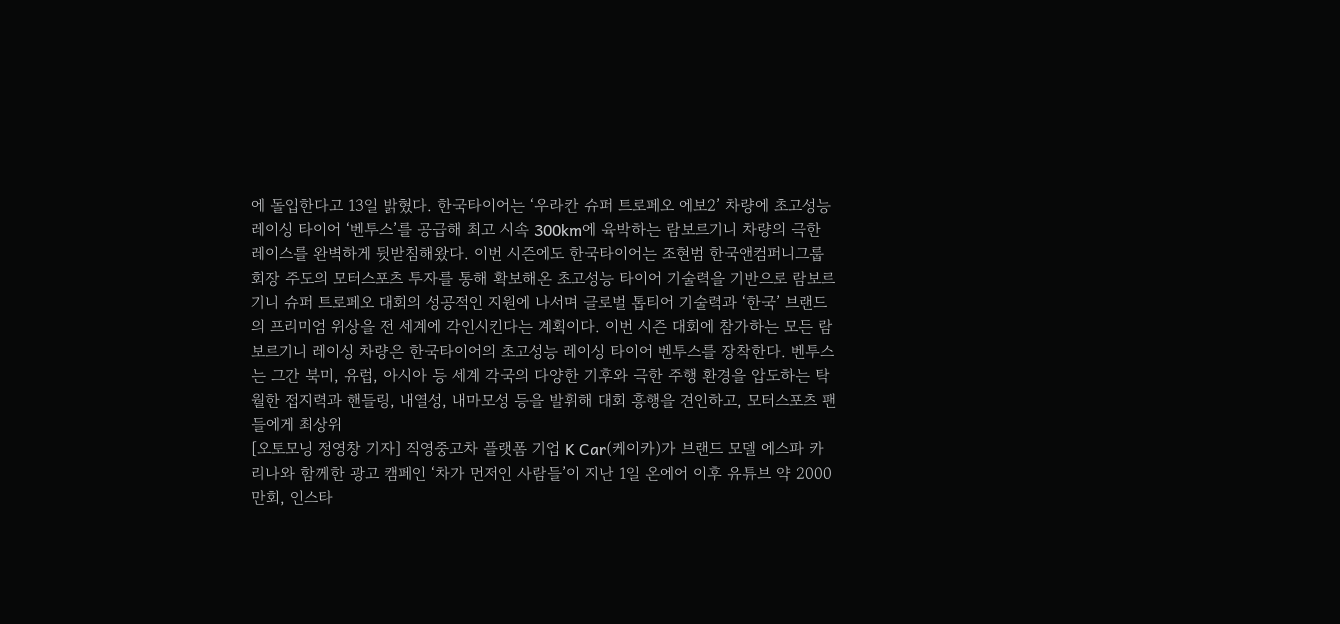에 돌입한다고 13일 밝혔다. 한국타이어는 ‘우라칸 슈퍼 트로페오 에보2’ 차량에 초고성능 레이싱 타이어 ‘벤투스’를 공급해 최고 시속 300km에 육박하는 람보르기니 차량의 극한 레이스를 완벽하게 뒷받침해왔다. 이번 시즌에도 한국타이어는 조현범 한국앤컴퍼니그룹 회장 주도의 모터스포츠 투자를 통해 확보해온 초고성능 타이어 기술력을 기반으로 람보르기니 슈퍼 트로페오 대회의 성공적인 지원에 나서며 글로벌 톱티어 기술력과 ‘한국’ 브랜드의 프리미엄 위상을 전 세계에 각인시킨다는 계획이다. 이번 시즌 대회에 참가하는 모든 람보르기니 레이싱 차량은 한국타이어의 초고성능 레이싱 타이어 벤투스를 장착한다. 벤투스는 그간 북미, 유럽, 아시아 등 세계 각국의 다양한 기후와 극한 주행 환경을 압도하는 탁월한 접지력과 핸들링, 내열성, 내마모성 등을 발휘해 대회 흥행을 견인하고, 모터스포츠 팬들에게 최상위
[오토모닝 정영창 기자] 직영중고차 플랫폼 기업 K Car(케이카)가 브랜드 모델 에스파 카리나와 함께한 광고 캠페인 ‘차가 먼저인 사람들’이 지난 1일 온에어 이후 유튜브 약 2000만회, 인스타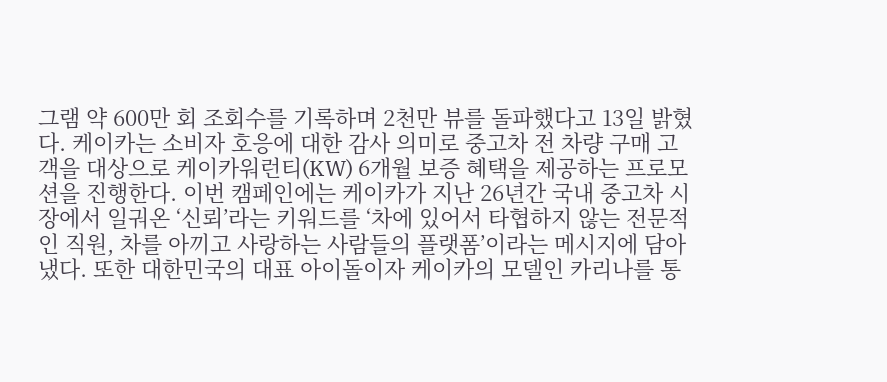그램 약 600만 회 조회수를 기록하며 2천만 뷰를 돌파했다고 13일 밝혔다. 케이카는 소비자 호응에 대한 감사 의미로 중고차 전 차량 구매 고객을 대상으로 케이카워런티(KW) 6개월 보증 혜택을 제공하는 프로모션을 진행한다. 이번 캠페인에는 케이카가 지난 26년간 국내 중고차 시장에서 일궈온 ‘신뢰’라는 키워드를 ‘차에 있어서 타협하지 않는 전문적인 직원, 차를 아끼고 사랑하는 사람들의 플랫폼’이라는 메시지에 담아냈다. 또한 대한민국의 대표 아이돌이자 케이카의 모델인 카리나를 통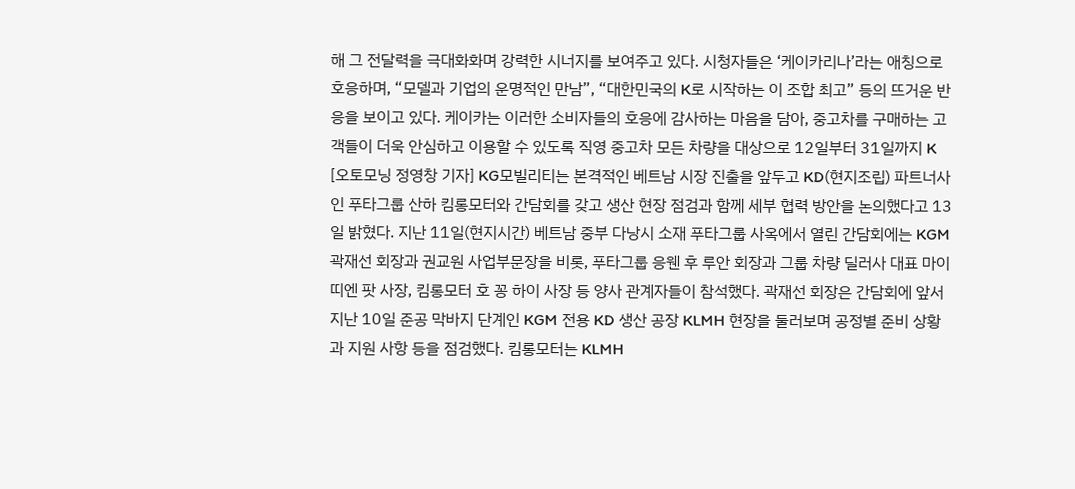해 그 전달력을 극대화화며 강력한 시너지를 보여주고 있다. 시청자들은 ‘케이카리나’라는 애칭으로 호응하며, “모델과 기업의 운명적인 만남”, “대한민국의 K로 시작하는 이 조합 최고” 등의 뜨거운 반응을 보이고 있다. 케이카는 이러한 소비자들의 호응에 감사하는 마음을 담아, 중고차를 구매하는 고객들이 더욱 안심하고 이용할 수 있도록 직영 중고차 모든 차량을 대상으로 12일부터 31일까지 K
[오토모닝 정영창 기자] KG모빌리티는 본격적인 베트남 시장 진출을 앞두고 KD(현지조립) 파트너사인 푸타그룹 산하 킴롱모터와 간담회를 갖고 생산 현장 점검과 함께 세부 협력 방안을 논의했다고 13일 밝혔다. 지난 11일(현지시간) 베트남 중부 다낭시 소재 푸타그룹 사옥에서 열린 간담회에는 KGM 곽재선 회장과 권교원 사업부문장을 비롯, 푸타그룹 응웬 후 루안 회장과 그룹 차량 딜러사 대표 마이 띠엔 팟 사장, 킴롱모터 호 꽁 하이 사장 등 양사 관계자들이 참석했다. 곽재선 회장은 간담회에 앞서 지난 10일 준공 막바지 단계인 KGM 전용 KD 생산 공장 KLMH 현장을 둘러보며 공정별 준비 상황과 지원 사항 등을 점검했다. 킴롱모터는 KLMH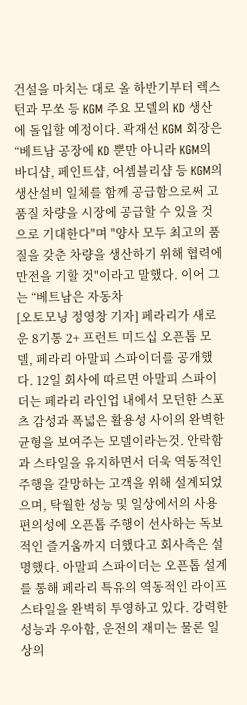건설을 마치는 대로 올 하반기부터 렉스턴과 무쏘 등 KGM 주요 모델의 KD 생산에 돌입할 예정이다. 곽재선 KGM 회장은 “베트남 공장에 KD 뿐만 아니라 KGM의 바디샵, 페인트샵, 어셈블리샵 등 KGM의 생산설비 일체를 함께 공급함으로써 고품질 차량을 시장에 공급할 수 있을 것으로 기대한다"며 "양사 모두 최고의 품질을 갖춘 차량을 생산하기 위해 협력에 만전을 기할 것"이라고 말했다. 이어 그는 “베트남은 자동차
[오토모닝 정영창 기자] 페라리가 새로운 8기통 2+ 프런트 미드십 오픈톱 모델, 페라리 아말피 스파이더를 공개했다. 12일 회사에 따르면 아말피 스파이더는 페라리 라인업 내에서 모던한 스포츠 감성과 폭넓은 활용성 사이의 완벽한 균형을 보여주는 모델이라는것. 안락함과 스타일을 유지하면서 더욱 역동적인 주행을 갈망하는 고객을 위해 설계되었으며, 탁월한 성능 및 일상에서의 사용 편의성에 오픈톱 주행이 선사하는 독보적인 즐거움까지 더했다고 회사측은 설명했다. 아말피 스파이더는 오픈톱 설계를 통해 페라리 특유의 역동적인 라이프스타일을 완벽히 투영하고 있다. 강력한 성능과 우아함, 운전의 재미는 물론 일상의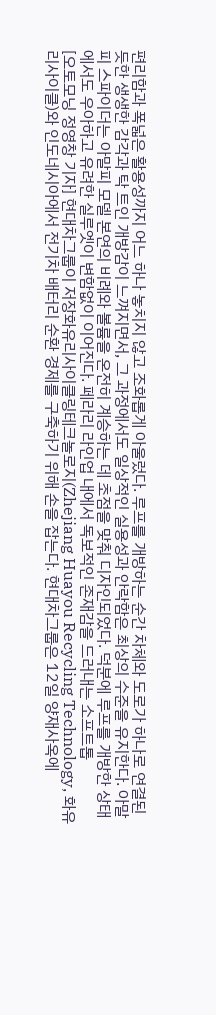편리함과 폭넓은 활용성까지 어느 하나 놓치지 않고 조화롭게 아울렀다. 루프를 개방하는 순간 차체와 도로가 하나로 연결된 듯한 생생한 감각과 탁 트인 개방감이 느껴지면서, 그 과정에서도 일상적인 실용성과 안락함은 최상의 수준을 유지한다. 아말피 스파이더는 아말피 모델 본연의 비례와 볼륨을 온전히 계승하는 데 초점을 맞춰 디자인되었다. 덕분에 루프를 개방한 상태에서도 우아하고 유려한 실루엣이 변함없이 이어진다. 페라리 라인업 내에서 독보적인 존재감을 드러내는 소프트톱
[오토모닝 정영창 기자] 현대차그룹이 저장화유리사이클링테크놀로지(Zhejiang Huayou Recycling Technology, 화유리사이클)와 인도네시아에서 전기차 배터리 순환 경제를 구축하기 위해 손을 잡는다. 현대차그룹은 12일 양재사옥에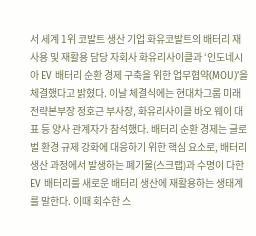서 세계 1위 코발트 생산 기업 화유코발트의 배터리 재사용 및 재활용 담당 자회사 화유리사이클과 ‘인도네시아 EV 배터리 순환 경제 구축을 위한 업무협약(MOU)’을 체결했다고 밝혔다. 이날 체결식에는 현대차그룹 미래전략본부장 정호근 부사장, 화유리사이클 바오 웨이 대표 등 양사 관계자가 참석했다. 배터리 순환 경제는 글로벌 환경 규제 강화에 대응하기 위한 핵심 요소로, 배터리 생산 과정에서 발생하는 폐기물(스크랩)과 수명이 다한 EV 배터리를 새로운 배터리 생산에 재활용하는 생태계를 말한다. 이때 회수한 스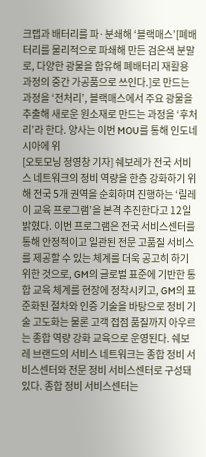크랩과 배터리를 파·분쇄해 ‘블랙매스’[폐배터리를 물리적으로 파쇄해 만든 검은색 분말로, 다양한 광물을 함유해 폐배터리 재활용 과정의 중간 가공품으로 쓰인다.]로 만드는 과정을 ‘전처리’, 블랙매스에서 주요 광물을 추출해 새로운 원소재로 만드는 과정을 ‘후처리’라 한다. 양사는 이번 MOU를 통해 인도네시아에 위
[오토모닝 정영창 기자] 쉐보레가 전국 서비스 네트워크의 정비 역량을 한층 강화하기 위해 전국 5개 권역을 순회하며 진행하는 ‘릴레이 교육 프로그램’을 본격 추진한다고 12일 밝혔다. 이번 프로그램은 전국 서비스센터를 통해 안정적이고 일관된 전문 고품질 서비스를 제공할 수 있는 체계를 더욱 공고히 하기 위한 것으로, GM의 글로벌 표준에 기반한 통합 교육 체계를 현장에 정착시키고, GM의 표준화된 절차와 인증 기술을 바탕으로 정비 기술 고도화는 물론 고객 접점 품질까지 아우르는 종합 역량 강화 교육으로 운영된다. 쉐보레 브랜드의 서비스 네트워크는 종합 정비 서비스센터와 전문 정비 서비스센터로 구성돼 있다. 종합 정비 서비스센터는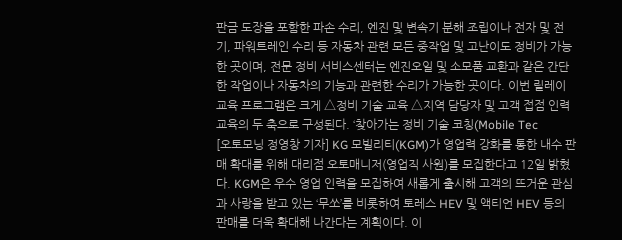판금 도장을 포함한 파손 수리, 엔진 및 변속기 분해 조립이나 전자 및 전기, 파워트레인 수리 등 자동차 관련 모든 중작업 및 고난이도 정비가 가능한 곳이며, 전문 정비 서비스센터는 엔진오일 및 소모품 교환과 같은 간단한 작업이나 자동차의 기능과 관련한 수리가 가능한 곳이다. 이번 릴레이 교육 프로그램은 크게 △정비 기술 교육 △지역 담당자 및 고객 접점 인력 교육의 두 축으로 구성된다. ‘찾아가는 정비 기술 코칭(Mobile Tec
[오토모닝 정영창 기자] KG 모빌리티(KGM)가 영업력 강화를 통한 내수 판매 확대를 위해 대리점 오토매니저(영업직 사원)를 모집한다고 12일 밝혔다. KGM은 우수 영업 인력을 모집하여 새롭게 출시해 고객의 뜨거운 관심과 사랑을 받고 있는 ‘무쏘’를 비롯하여 토레스 HEV 및 액티언 HEV 등의 판매를 더욱 확대해 나간다는 계획이다. 이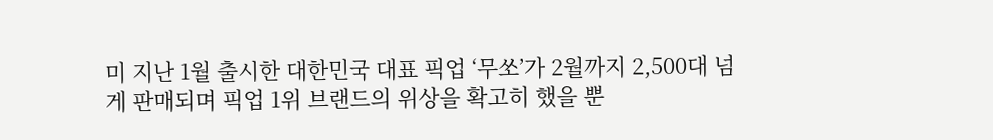미 지난 1월 출시한 대한민국 대표 픽업 ‘무쏘’가 2월까지 2,500대 넘게 판매되며 픽업 1위 브랜드의 위상을 확고히 했을 뿐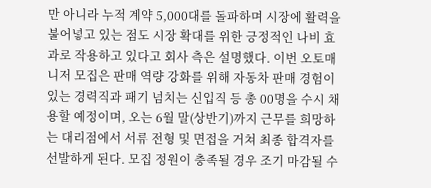만 아니라 누적 계약 5,000대를 돌파하며 시장에 활력을 불어넣고 있는 점도 시장 확대를 위한 긍정적인 나비 효과로 작용하고 있다고 회사 측은 설명했다. 이번 오토매니저 모집은 판매 역량 강화를 위해 자동차 판매 경험이 있는 경력직과 패기 넘치는 신입직 등 총 00명을 수시 채용할 예정이며, 오는 6월 말(상반기)까지 근무를 희망하는 대리점에서 서류 전형 및 면접을 거쳐 최종 합격자를 선발하게 된다. 모집 정원이 충족될 경우 조기 마감될 수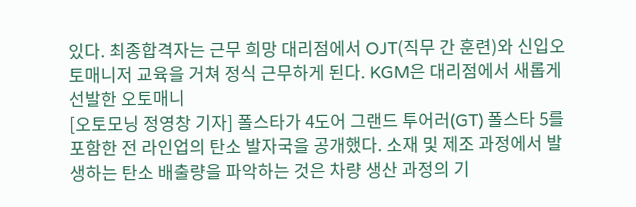있다. 최종합격자는 근무 희망 대리점에서 OJT(직무 간 훈련)와 신입오토매니저 교육을 거쳐 정식 근무하게 된다. KGM은 대리점에서 새롭게 선발한 오토매니
[오토모닝 정영창 기자] 폴스타가 4도어 그랜드 투어러(GT) 폴스타 5를 포함한 전 라인업의 탄소 발자국을 공개했다. 소재 및 제조 과정에서 발생하는 탄소 배출량을 파악하는 것은 차량 생산 과정의 기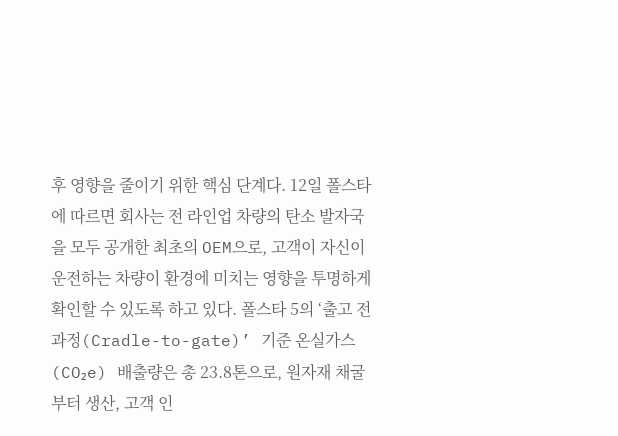후 영향을 줄이기 위한 핵심 단계다. 12일 폴스타에 따르면 회사는 전 라인업 차량의 탄소 발자국을 모두 공개한 최초의 OEM으로, 고객이 자신이 운전하는 차량이 환경에 미치는 영향을 투명하게 확인할 수 있도록 하고 있다. 폴스타 5의 ‘출고 전 과정(Cradle-to-gate)’ 기준 온실가스(CO₂e) 배출량은 총 23.8톤으로, 원자재 채굴부터 생산, 고객 인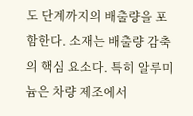도 단계까지의 배출량을 포함한다. 소재는 배출량 감축의 핵심 요소다. 특히 알루미늄은 차량 제조에서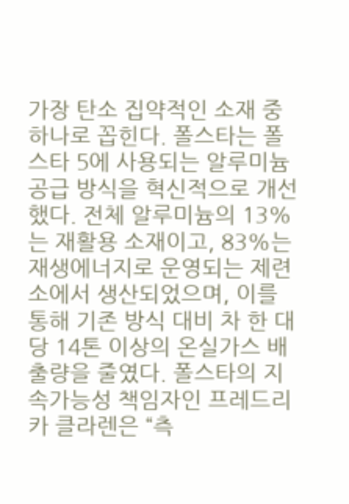가장 탄소 집약적인 소재 중 하나로 꼽힌다. 폴스타는 폴스타 5에 사용되는 알루미늄 공급 방식을 혁신적으로 개선했다. 전체 알루미늄의 13%는 재활용 소재이고, 83%는 재생에너지로 운영되는 제련소에서 생산되었으며, 이를 통해 기존 방식 대비 차 한 대당 14톤 이상의 온실가스 배출량을 줄였다. 폴스타의 지속가능성 책임자인 프레드리카 클라렌은 “측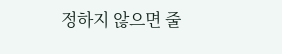정하지 않으면 줄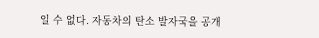일 수 없다. 자동차의 탄소 발자국을 공개